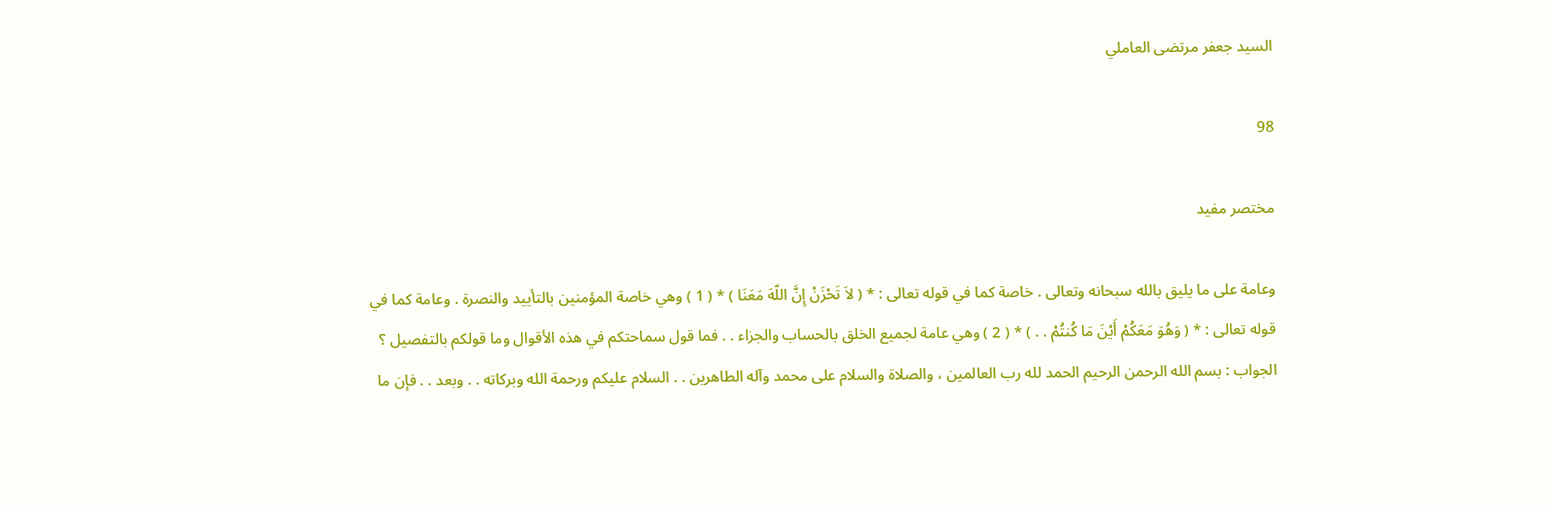السيد جعفر مرتضى العاملي

98

مختصر مفيد

وعامة على ما يليق بالله سبحانه وتعالى . خاصة كما في قوله تعالى : * ( لاَ تَحْزَنْ إِنَّ اللّهَ مَعَنَا ) * ( 1 ) وهي خاصة المؤمنين بالتأييد والنصرة . وعامة كما في قوله تعالى : * ( وَهُوَ مَعَكُمْ أَيْنَ مَا كُنتُمْ . . ) * ( 2 ) وهي عامة لجميع الخلق بالحساب والجزاء . . فما قول سماحتكم في هذه الأقوال وما قولكم بالتفصيل ؟ الجواب : بسم الله الرحمن الرحيم الحمد لله رب العالمين ، والصلاة والسلام على محمد وآله الطاهرين . . السلام عليكم ورحمة الله وبركاته . . وبعد . . فإن ما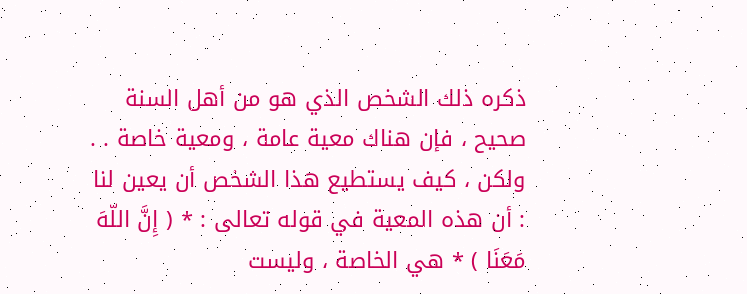ذكره ذلك الشخص الذي هو من أهل السنة صحيح ، فإن هناك معية عامة ، ومعية خاصة . . ولكن ، كيف يستطيع هذا الشخص أن يعين لنا : أن هذه المعية في قوله تعالى : * ( إِنَّ اللّهَ مَعَنَا ) * هي الخاصة ، وليست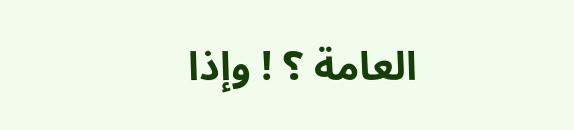العامة ؟ ! وإذا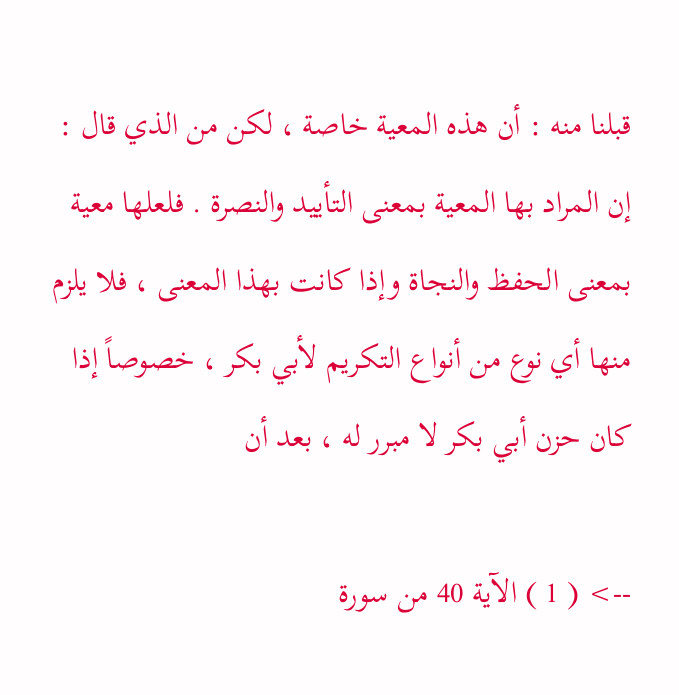قبلنا منه : أن هذه المعية خاصة ، لكن من الذي قال : إن المراد بها المعية بمعنى التأييد والنصرة . فلعلها معية بمعنى الحفظ والنجاة وإذا كانت بهذا المعنى ، فلا يلزم منها أي نوع من أنواع التكريم لأبي بكر ، خصوصاً إذا كان حزن أبي بكر لا مبرر له ، بعد أن

--> ( 1 ) الآية 40 من سورة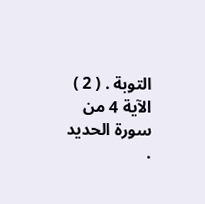التوبة . ( 2 ) الآية 4 من سورة الحديد .